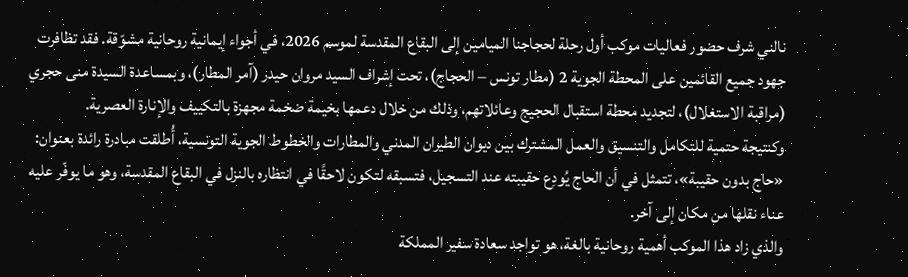نالني شرف حضور فعاليات موكب أول رحلة لحجاجنا الميامين إلى البقاع المقدسة لموسم 2026، في أجواء إيمانية روحانية مشوّقة. فقد تظافرت جهود جميع القائمين على المحطة الجوية 2 (مطار تونس – الحجاج)، تحت إشراف السيد مروان حيدر (آمر المطار)، وبمساعدة السيدة منى حجري (مراقبة الاستغلال)، لتجديد محطة استقبال الحجيج وعائلاتهم، وذلك من خلال دعمها بخيمة ضخمة مجهزة بالتكييف والإنارة العصرية.
وكنتيجة حتمية للتكامل والتنسيق والعمل المشترك بين ديوان الطيران المدني والمطارات والخطوط الجوية التونسية، أُطلقت مبادرة رائدة بعنوان: «حاج بدون حقيبة»، تتمثل في أن الحاج يُودِع حقيبته عند التسجيل، فتسبقه لتكون لاحقًا في انتظاره بالنزل في البقاع المقدسة، وهو ما يوفّر عليه عناء نقلها من مكان إلى آخر.
والذي زاد هذا الموكب أهمية روحانية بالغة، هو تواجد سعادة سفير المملكة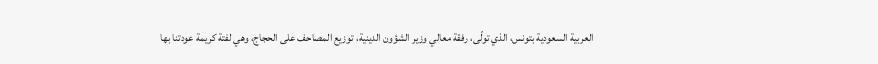العربية السعودية بتونس، الذي تولّى، رفقة معالي وزير الشؤون الدينية، توزيع المصاحف على الحجاج، وهي لفتة كريمة عودتنا بها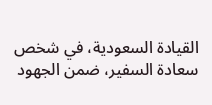القيادة السعودية، في شخص سعادة السفير، ضمن الجهود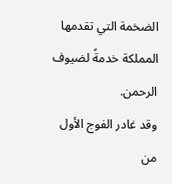الضخمة التي تقدمها المملكة خدمةً لضيوف الرحمن.
وقد غادر الفوج الأول من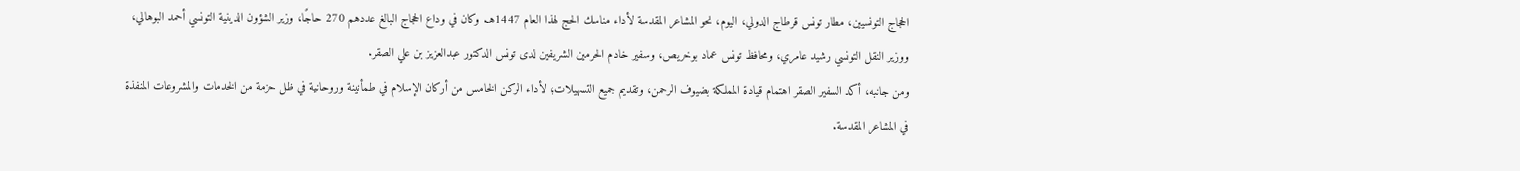الحجاج التونسيين، مطار تونس قرطاج الدولي، اليوم، نحو المشاعر المقدسة لأداء مناسك الحج لهذا العام 1447هـ. وكان في وداع الحجاج البالغ عددهم 270 حاجًا، وزير الشؤون الدينية التونسي أحمد البوهالي، ووزير النقل التونسي رشيد عامري، ومحافظ تونس عماد بوخريص، وسفير خادم الحرمين الشريفين لدى تونس الدكتور عبدالعزيز بن علي الصقر.
ومن جانبه، أكد السفير الصقر اهتمام قيادة المملكة بضيوف الرحمن، وتقديم جميع التسهيلات؛ لأداء الركن الخامس من أركان الإسلام في طمأنينة وروحانية في ظل حزمة من الخدمات والمشروعات المنفذة في المشاعر المقدسة.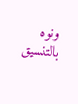ونوه بالتنسيق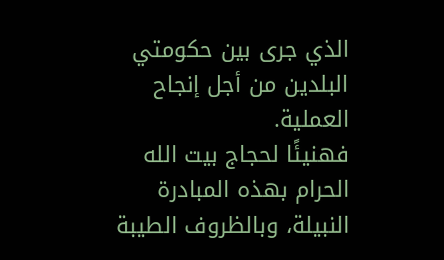الذي جرى بين حكومتي البلدين من أجل إنجاح العملية.
فهنيئًا لحجاج بيت الله الحرام بهذه المبادرة النبيلة، وبالظروف الطيبة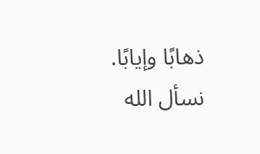ذهابًا وإيابًا. نسأل الله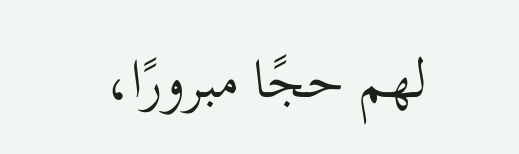لهم حجًا مبرورًا،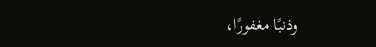وذنبًا مغفورًا،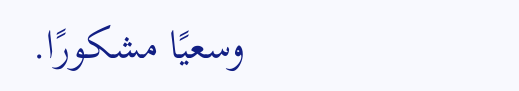وسعيًا مشكورًا.